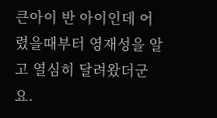큰아이 반 아이인데 어렸을때부터 영재성을 알고 열심히 달려왔더군요.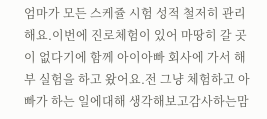엄마가 모든 스케쥴 시험 성적 철저히 관리해요.이번에 진로체험이 있어 마땅히 갈 곳이 없다기에 함께 아이아빠 회사에 가서 해부 실험을 하고 왔어요.전 그냥 체험하고 아빠가 하는 일에대해 생각해보고감사하는맘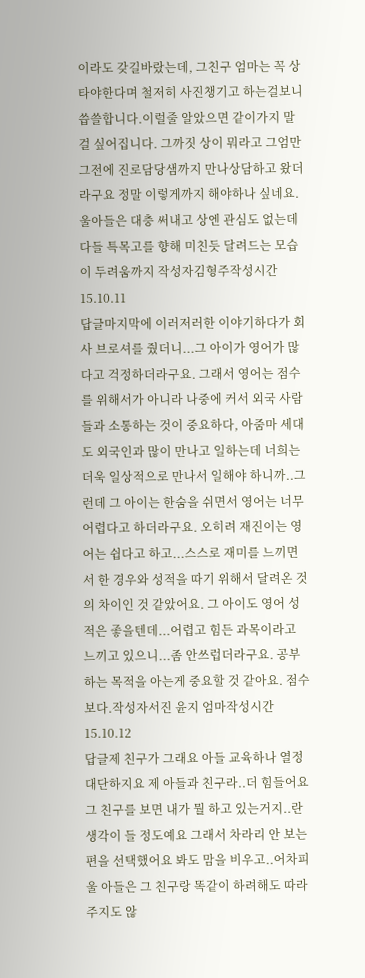이라도 갖길바랐는데, 그친구 엄마는 꼭 상타야한다며 철저히 사진챙기고 하는걸보니 씁쓸합니다.이럴줄 알았으면 같이가지 말걸 싶어집니다. 그까짓 상이 뭐라고 그엄만 그전에 진로담당샘까지 만나상담하고 왔더라구요 정말 이렇게까지 해야하나 싶네요.울아들은 대충 써내고 상엔 관심도 없는데 다들 특목고를 향해 미친듯 달려드는 모습이 두려움까지 작성자김형주작성시간15.10.11
답글마지막에 이러저러한 이야기하다가 회사 브로셔를 줬더니...그 아이가 영어가 많다고 걱정하더라구요. 그래서 영어는 점수를 위해서가 아니라 나중에 커서 외국 사람들과 소통하는 것이 중요하다, 아줌마 세대도 외국인과 많이 만나고 일하는데 너희는 더욱 일상적으로 만나서 일해야 하니까..그런데 그 아이는 한숨을 쉬면서 영어는 너무 어렵다고 하더라구요. 오히려 재진이는 영어는 쉽다고 하고...스스로 재미를 느끼면서 한 경우와 성적을 따기 위해서 달려온 것의 차이인 것 같았어요. 그 아이도 영어 성적은 좋을텐데...어렵고 힘든 과목이라고 느끼고 있으니...좀 안쓰럽더라구요. 공부하는 목적을 아는게 중요할 것 같아요. 점수보다.작성자서진 윤지 엄마작성시간15.10.12
답글제 친구가 그래요 아들 교육하나 열정대단하지요 제 아들과 친구라..더 힘들어요 그 친구를 보면 내가 뭘 하고 있는거지..란 생각이 들 정도예요 그래서 차라리 안 보는 편을 선택했어요 봐도 맘을 비우고..어차피 울 아들은 그 친구랑 똑같이 하려해도 따라주지도 않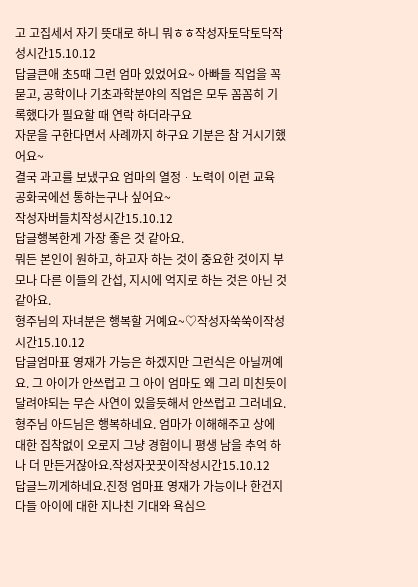고 고집세서 자기 뜻대로 하니 뭐ㅎㅎ작성자토닥토닥작성시간15.10.12
답글큰애 초5때 그런 엄마 있었어요~ 아빠들 직업을 꼭 묻고, 공학이나 기초과학분야의 직업은 모두 꼼꼼히 기록했다가 필요할 때 연락 하더라구요
자문을 구한다면서 사례까지 하구요 기분은 참 거시기했어요~
결국 과고를 보냈구요 엄마의 열정ᆞ노력이 이런 교육 공화국에선 통하는구나 싶어요~
작성자버들치작성시간15.10.12
답글행복한게 가장 좋은 것 같아요.
뭐든 본인이 원하고, 하고자 하는 것이 중요한 것이지 부모나 다른 이들의 간섭, 지시에 억지로 하는 것은 아닌 것 같아요.
형주님의 자녀분은 행복할 거예요~♡작성자쑥쑥이작성시간15.10.12
답글엄마표 영재가 가능은 하겠지만 그런식은 아닐꺼예요. 그 아이가 안쓰럽고 그 아이 엄마도 왜 그리 미친듯이 달려야되는 무슨 사연이 있을듯해서 안쓰럽고 그러네요. 형주님 아드님은 행복하네요. 엄마가 이해해주고 상에 대한 집착없이 오로지 그냥 경험이니 평생 남을 추억 하나 더 만든거잖아요.작성자꿋꿋이작성시간15.10.12
답글느끼게하네요.진정 엄마표 영재가 가능이나 한건지 다들 아이에 대한 지나친 기대와 욕심으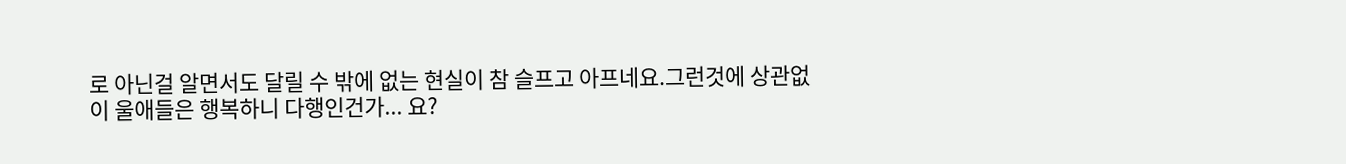로 아닌걸 알면서도 달릴 수 밖에 없는 현실이 참 슬프고 아프네요.그런것에 상관없이 울애들은 행복하니 다행인건가... 요?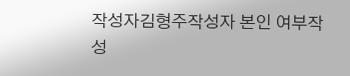작성자김형주작성자 본인 여부작성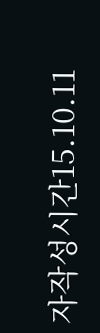자작성시간15.10.11